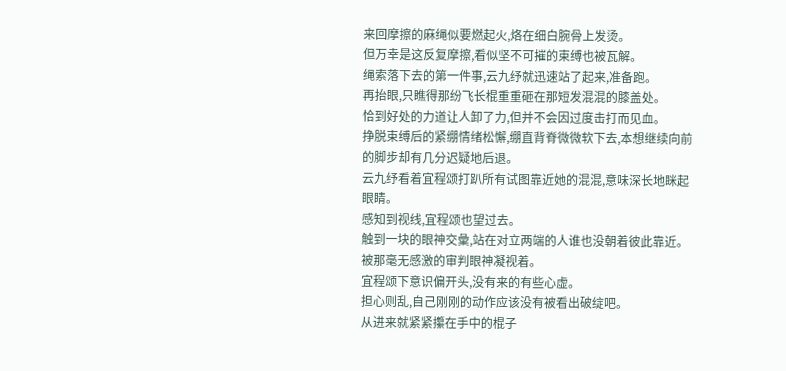来回摩擦的麻绳似要燃起火,烙在细白腕骨上发烫。
但万幸是这反复摩擦,看似坚不可摧的束缚也被瓦解。
绳索落下去的第一件事,云九纾就迅速站了起来,准备跑。
再抬眼,只瞧得那纷飞长棍重重砸在那短发混混的膝盖处。
恰到好处的力道让人卸了力,但并不会因过度击打而见血。
挣脱束缚后的紧绷情绪松懈,绷直背脊微微软下去,本想继续向前的脚步却有几分迟疑地后退。
云九纾看着宜程颂打趴所有试图靠近她的混混,意味深长地眯起眼睛。
感知到视线,宜程颂也望过去。
触到一块的眼神交彙,站在对立两端的人谁也没朝着彼此靠近。
被那毫无感激的审判眼神凝视着。
宜程颂下意识偏开头,没有来的有些心虚。
担心则乱,自己刚刚的动作应该没有被看出破绽吧。
从进来就紧紧攥在手中的棍子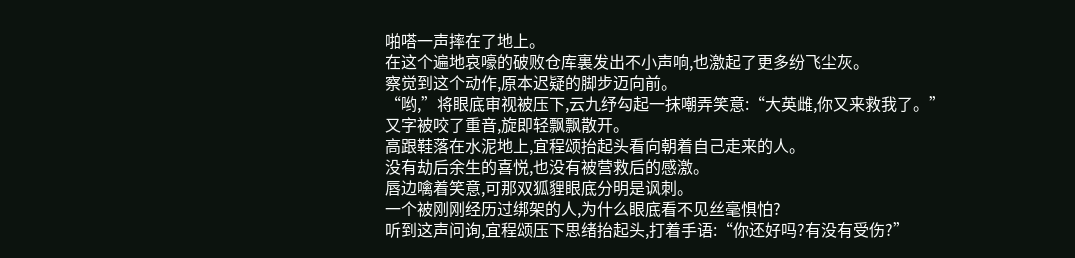啪嗒一声摔在了地上。
在这个遍地哀嚎的破败仓库裏发出不小声响,也激起了更多纷飞尘灰。
察觉到这个动作,原本迟疑的脚步迈向前。
“哟,”将眼底审视被压下,云九纾勾起一抹嘲弄笑意:“大英雌,你又来救我了。”
又字被咬了重音,旋即轻飘飘散开。
高跟鞋落在水泥地上,宜程颂抬起头看向朝着自己走来的人。
没有劫后余生的喜悦,也没有被营救后的感激。
唇边噙着笑意,可那双狐貍眼底分明是讽刺。
一个被刚刚经历过绑架的人,为什么眼底看不见丝毫惧怕?
听到这声问询,宜程颂压下思绪抬起头,打着手语:“你还好吗?有没有受伤?”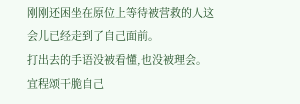刚刚还困坐在原位上等待被营救的人这会儿已经走到了自己面前。
打出去的手语没被看懂,也没被理会。
宜程颂干脆自己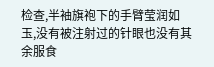检查,半袖旗袍下的手臂莹润如玉,没有被注射过的针眼也没有其余服食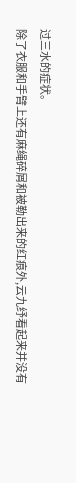过三水的症状。
除了衣服和手臂上还有麻绳碎屑和被勒出来的红痕外,云九纾看起来并没有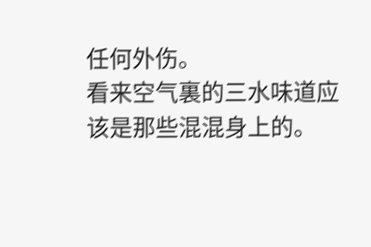任何外伤。
看来空气裏的三水味道应该是那些混混身上的。